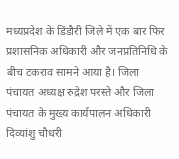मध्यप्रदेश के डिंडौरी जिले में एक बार फिर प्रशासनिक अधिकारी और जनप्रतिनिधि के बीच टकराव सामने आया है। जिला पंचायत अध्यक्ष रुद्रेश परस्ते और जिला पंचायत के मुख्य कार्यपालन अधिकारी दिव्यांशु चौधरी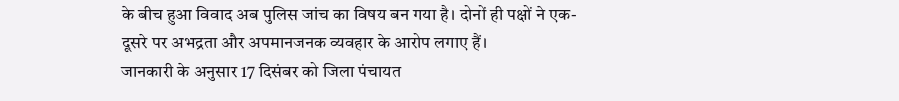के बीच हुआ विवाद अब पुलिस जांच का विषय बन गया है। दोनों ही पक्षों ने एक-दूसरे पर अभद्रता और अपमानजनक व्यवहार के आरोप लगाए हैं।
जानकारी के अनुसार 17 दिसंबर को जिला पंचायत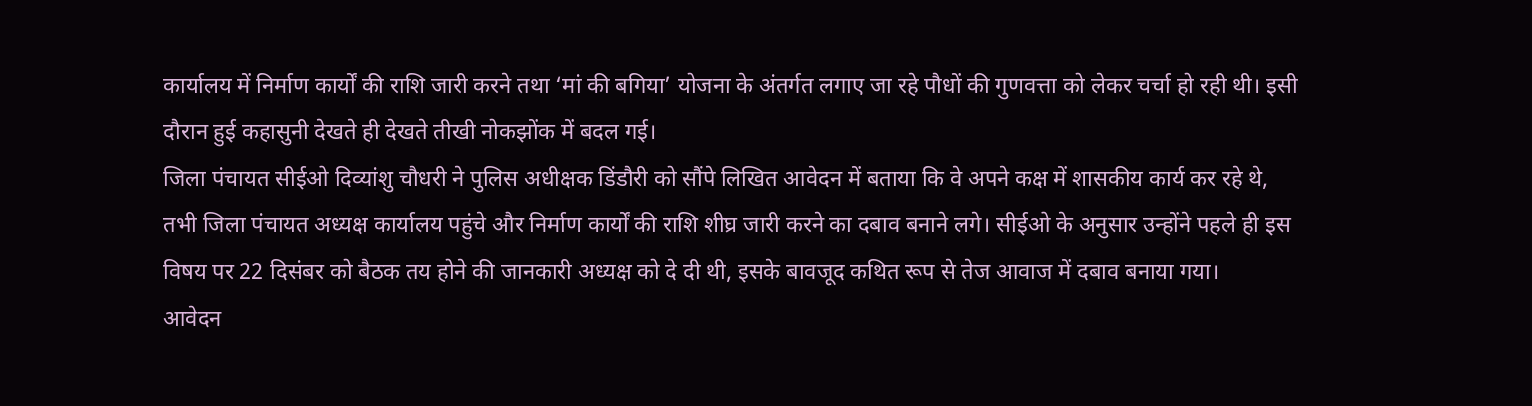कार्यालय में निर्माण कार्यों की राशि जारी करने तथा ‘मां की बगिया’ योजना के अंतर्गत लगाए जा रहे पौधों की गुणवत्ता को लेकर चर्चा हो रही थी। इसी दौरान हुई कहासुनी देखते ही देखते तीखी नोकझोंक में बदल गई।
जिला पंचायत सीईओ दिव्यांशु चौधरी ने पुलिस अधीक्षक डिंडौरी को सौंपे लिखित आवेदन में बताया कि वे अपने कक्ष में शासकीय कार्य कर रहे थे, तभी जिला पंचायत अध्यक्ष कार्यालय पहुंचे और निर्माण कार्यों की राशि शीघ्र जारी करने का दबाव बनाने लगे। सीईओ के अनुसार उन्होंने पहले ही इस विषय पर 22 दिसंबर को बैठक तय होने की जानकारी अध्यक्ष को दे दी थी, इसके बावजूद कथित रूप से तेज आवाज में दबाव बनाया गया।
आवेदन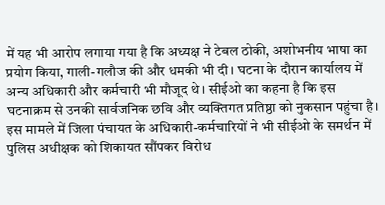में यह भी आरोप लगाया गया है कि अध्यक्ष ने टेबल ठोकी, अशोभनीय भाषा का प्रयोग किया, गाली-गलौज की और धमकी भी दी। घटना के दौरान कार्यालय में अन्य अधिकारी और कर्मचारी भी मौजूद थे। सीईओ का कहना है कि इस घटनाक्रम से उनकी सार्वजनिक छवि और व्यक्तिगत प्रतिष्ठा को नुकसान पहुंचा है। इस मामले में जिला पंचायत के अधिकारी-कर्मचारियों ने भी सीईओ के समर्थन में पुलिस अधीक्षक को शिकायत सौंपकर विरोध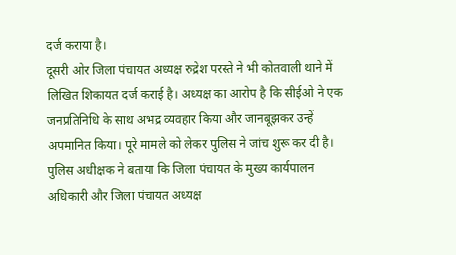दर्ज कराया है।
दूसरी ओर जिला पंचायत अध्यक्ष रुद्रेश परस्ते ने भी कोतवाली थाने में लिखित शिकायत दर्ज कराई है। अध्यक्ष का आरोप है कि सीईओ ने एक जनप्रतिनिधि के साथ अभद्र व्यवहार किया और जानबूझकर उन्हें अपमानित किया। पूरे मामले को लेकर पुलिस ने जांच शुरू कर दी है। पुलिस अधीक्षक ने बताया कि जिला पंचायत के मुख्य कार्यपालन अधिकारी और जिला पंचायत अध्यक्ष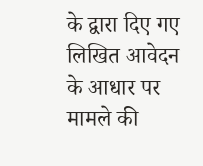के द्वारा दिए गए लिखित आवेदन के आधार पर मामले की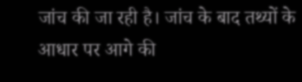जांच की जा रही है। जांच के बाद तथ्यों के आधार पर आगे की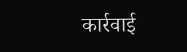कार्रवाई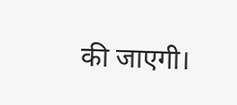की जाएगी।